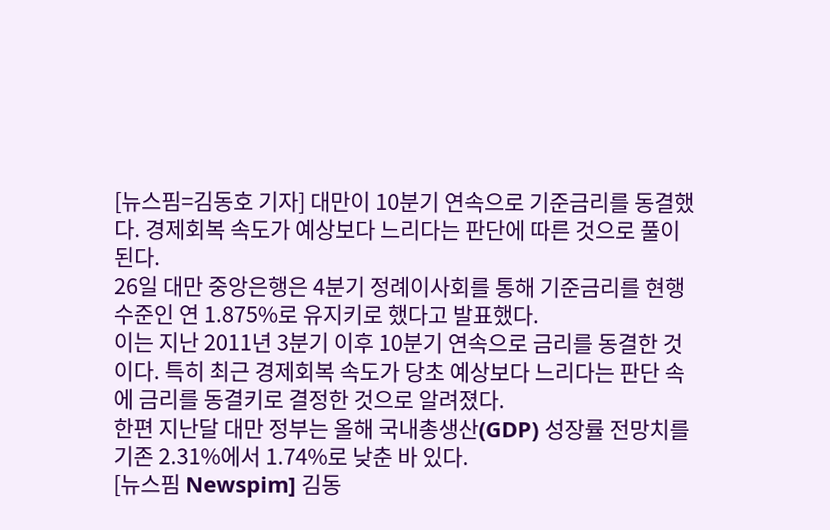[뉴스핌=김동호 기자] 대만이 10분기 연속으로 기준금리를 동결했다. 경제회복 속도가 예상보다 느리다는 판단에 따른 것으로 풀이된다.
26일 대만 중앙은행은 4분기 정례이사회를 통해 기준금리를 현행 수준인 연 1.875%로 유지키로 했다고 발표했다.
이는 지난 2011년 3분기 이후 10분기 연속으로 금리를 동결한 것이다. 특히 최근 경제회복 속도가 당초 예상보다 느리다는 판단 속에 금리를 동결키로 결정한 것으로 알려졌다.
한편 지난달 대만 정부는 올해 국내총생산(GDP) 성장률 전망치를 기존 2.31%에서 1.74%로 낮춘 바 있다.
[뉴스핌 Newspim] 김동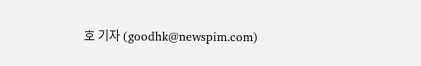호 기자 (goodhk@newspim.com)